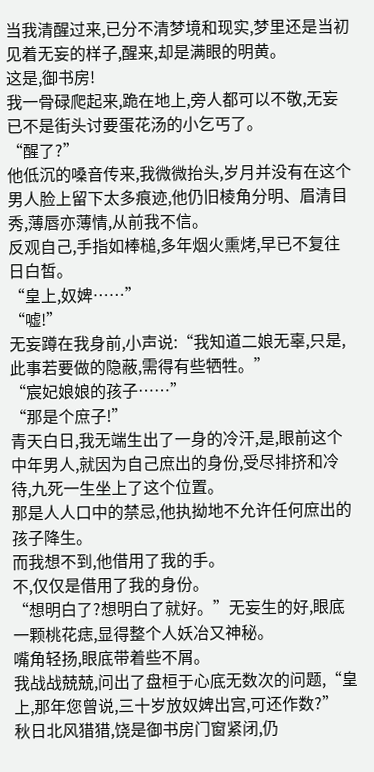当我清醒过来,已分不清梦境和现实,梦里还是当初见着无妄的样子,醒来,却是满眼的明黄。
这是,御书房!
我一骨碌爬起来,跪在地上,旁人都可以不敬,无妄已不是街头讨要蛋花汤的小乞丐了。
“醒了?”
他低沉的嗓音传来,我微微抬头,岁月并没有在这个男人脸上留下太多痕迹,他仍旧棱角分明、眉清目秀,薄唇亦薄情,从前我不信。
反观自己,手指如棒槌,多年烟火熏烤,早已不复往日白皙。
“皇上,奴婢……”
“嘘!”
无妄蹲在我身前,小声说:“我知道二娘无辜,只是,此事若要做的隐蔽,需得有些牺牲。”
“宸妃娘娘的孩子……”
“那是个庶子!”
青天白日,我无端生出了一身的冷汗,是,眼前这个中年男人,就因为自己庶出的身份,受尽排挤和冷待,九死一生坐上了这个位置。
那是人人口中的禁忌,他执拗地不允许任何庶出的孩子降生。
而我想不到,他借用了我的手。
不,仅仅是借用了我的身份。
“想明白了?想明白了就好。”无妄生的好,眼底一颗桃花痣,显得整个人妖冶又神秘。
嘴角轻扬,眼底带着些不屑。
我战战兢兢,问出了盘桓于心底无数次的问题,“皇上,那年您曾说,三十岁放奴婢出宫,可还作数?”
秋日北风猎猎,饶是御书房门窗紧闭,仍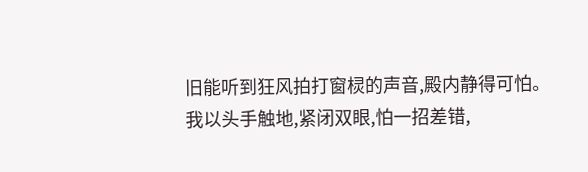旧能听到狂风拍打窗棂的声音,殿内静得可怕。
我以头手触地,紧闭双眼,怕一招差错,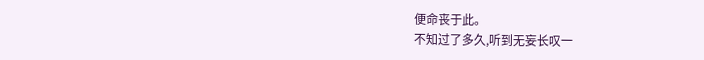便命丧于此。
不知过了多久,听到无妄长叹一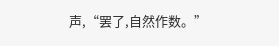声,“罢了,自然作数。”